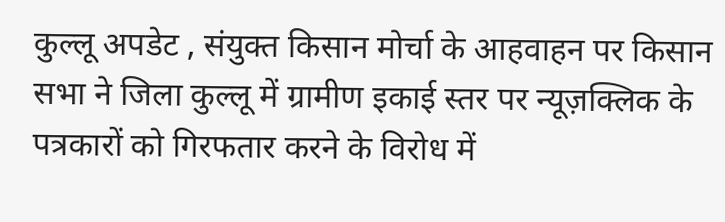कुल्लू अपडेट , संयुक्त किसान मोर्चा के आहवाहन पर किसान सभा ने जिला कुल्लू में ग्रामीण इकाई स्तर पर न्यूज़क्लिक के पत्रकारों को गिरफतार करने के विरोध में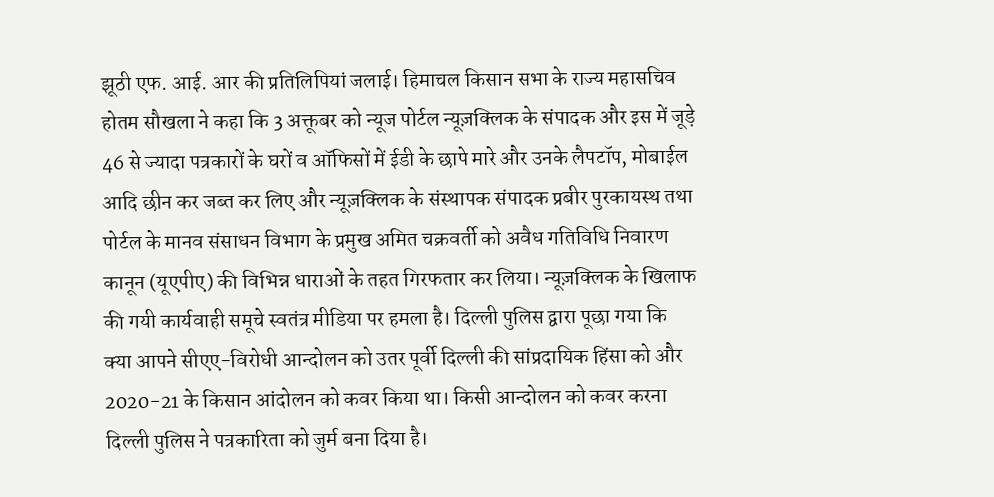झूठी एफ. आई. आर की प्रतिलिपियां जलाई। हिमाचल किसान सभा के राज्य महासचिव होतम सौखला ने कहा कि 3 अक्तूबर को न्यूज पोर्टल न्यूज़क्लिक के संपादक और इस में जूड़े 46 से ज्यादा पत्रकारों के घरों व ऑफिसों में ईडी के छापे मारे और उनके लैपटॉप, मोबाईल आदि छीन कर जब्त कर लिए और न्यूज़क्लिक के संस्थापक संपादक प्रबीर पुरकायस्थ तथा पोर्टल के मानव संसाधन विभाग के प्रमुख अमित चक्रवर्ती को अवैध गतिविधि निवारण कानून (यूएपीए) की विभिन्न धाराओं के तहत गिरफतार कर लिया। न्यूज़क्लिक के खिलाफ की गयी कार्यवाही समूचे स्वतंत्र मीडिया पर हमला है। दिल्ली पुलिस द्वारा पूछा गया कि क्या आपने सीएए-विरोधी आन्दोलन को उतर पूर्वी दिल्ली की सांप्रदायिक हिंसा को और 2020-21 के किसान आंदोलन को कवर किया था। किसी आन्दोलन को कवर करना दिल्ली पुलिस ने पत्रकारिता को जुर्म बना दिया है।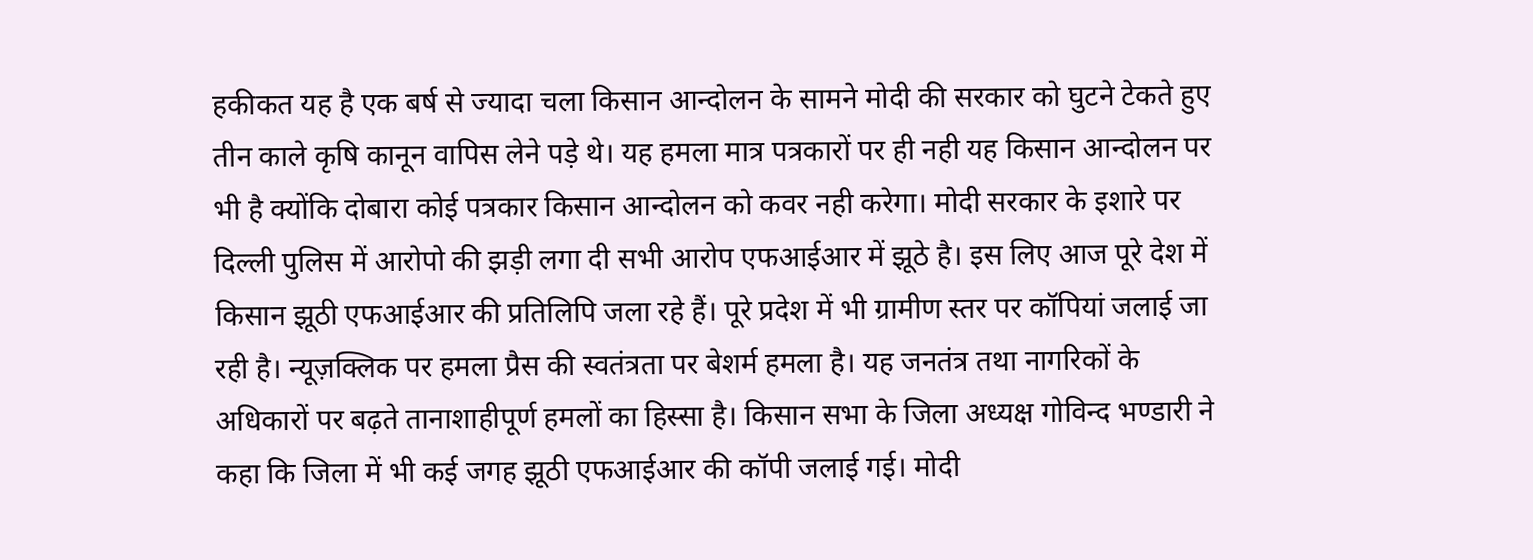हकीकत यह है एक बर्ष से ज्यादा चला किसान आन्दोलन के सामने मोदी की सरकार को घुटने टेकते हुए तीन काले कृषि कानून वापिस लेने पड़े थे। यह हमला मात्र पत्रकारों पर ही नही यह किसान आन्दोलन पर भी है क्योंकि दोबारा कोई पत्रकार किसान आन्दोलन को कवर नही करेगा। मोदी सरकार के इशारे पर दिल्ली पुलिस में आरोपो की झड़ी लगा दी सभी आरोप एफआईआर में झूठे है। इस लिए आज पूरे देश में किसान झूठी एफआईआर की प्रतिलिपि जला रहे हैं। पूरे प्रदेश में भी ग्रामीण स्तर पर कॉपियां जलाई जा रही है। न्यूज़क्लिक पर हमला प्रैस की स्वतंत्रता पर बेशर्म हमला है। यह जनतंत्र तथा नागरिकों के अधिकारों पर बढ़ते तानाशाहीपूर्ण हमलों का हिस्सा है। किसान सभा के जिला अध्यक्ष गोविन्द भण्डारी ने कहा कि जिला में भी कई जगह झूठी एफआईआर की कॉपी जलाई गई। मोदी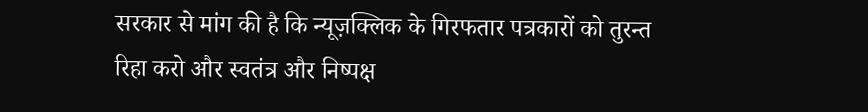सरकार से मांग की है कि न्यूज़क्लिक के गिरफतार पत्रकारों को तुरन्त रिहा करो और स्वतंत्र और निष्पक्ष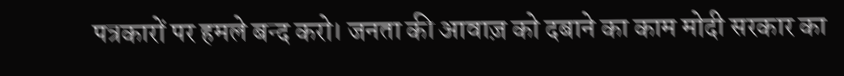पत्रकारों पर हमले बन्द करो। जनता की आवाज़ को दबाने का काम मोदी सरकार का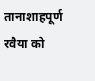तानाशाहपूर्ण रवैया को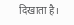दिखाता है।